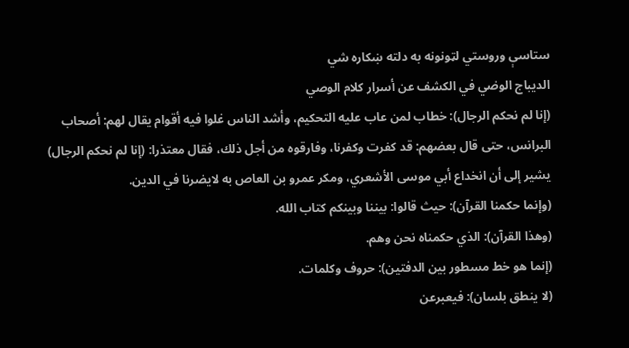ستاسې وروستي لټونونه به دلته ښکاره شي
الديباج الوضي في الكشف عن أسرار كلام الوصي
(إنا لم نحكم الرجال): خطاب لمن عاب عليه التحكيم، وأشد الناس غلوا فيه أقوام يقال لهم: أصحاب البرانس، حتى قال بعضهم: قد كفرت وكفرنا، وفارقوه من أجل ذلك، فقال معتذرا: (إنا لم نحكم الرجال) يشير إلى أن انخداع أبي موسى الأشعري، ومكر عمرو بن العاص به لايضرنا في الدين.
(وإنما حكمنا القرآن): حيث قالوا: بيننا وبينكم كتاب الله.
(وهذا القرآن): الذي حكمناه نحن وهم.
(إنما هو خط مسطور بين الدفتين): حروف وكلمات.
(لا ينطق بلسان): فيعبرعن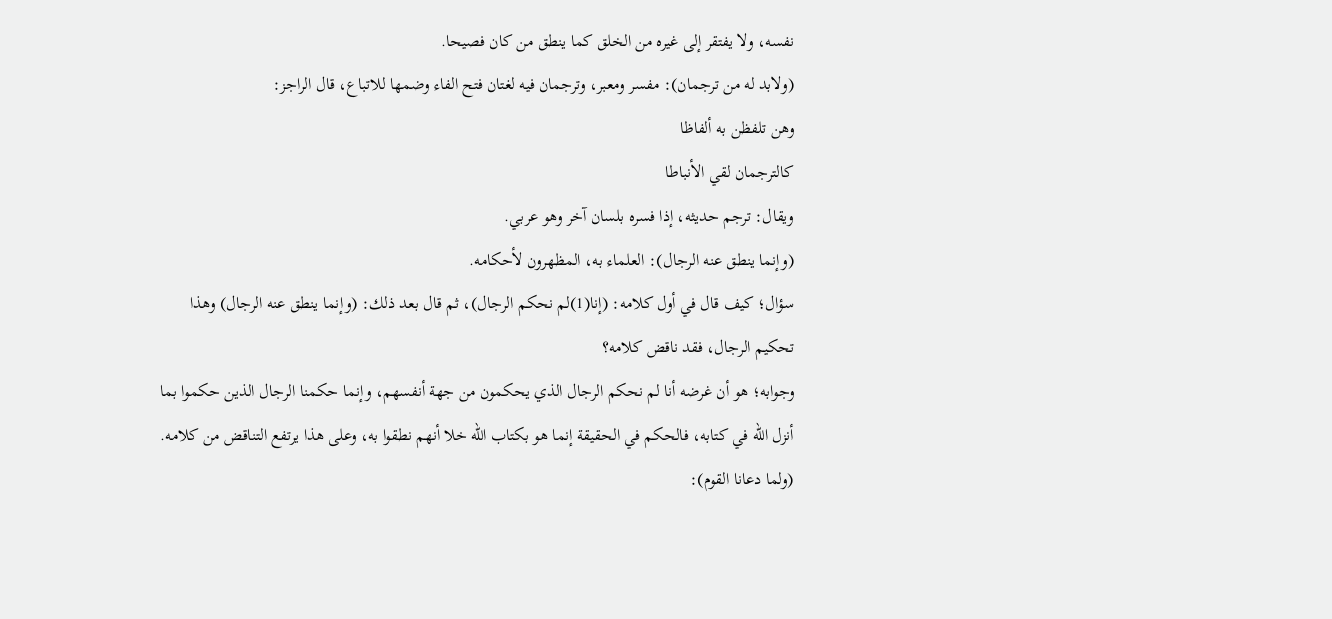نفسه، ولا يفتقر إلى غيره من الخلق كما ينطق من كان فصيحا.
(ولابد له من ترجمان): مفسر ومعبر، وترجمان فيه لغتان فتح الفاء وضمها للاتباع، قال الراجز:
وهن تلفظن به ألفاظا
كالترجمان لقي الأنباطا
ويقال: ترجم حديثه، إذا فسره بلسان آخر وهو عربي.
(وإنما ينطق عنه الرجال): العلماء به، المظهرون لأحكامه.
سؤال؛ كيف قال في أول كلامه: (إنا(1)لم نحكم الرجال)، ثم قال بعد ذلك: (وإنما ينطق عنه الرجال) وهذا تحكيم الرجال، فقد ناقض كلامه؟
وجوابه؛ هو أن غرضه أنا لم نحكم الرجال الذي يحكمون من جهة أنفسهم، وإنما حكمنا الرجال الذين حكموا بما أنزل الله في كتابه، فالحكم في الحقيقة إنما هو بكتاب الله خلا أنهم نطقوا به، وعلى هذا يرتفع التناقض من كلامه.
(ولما دعانا القوم):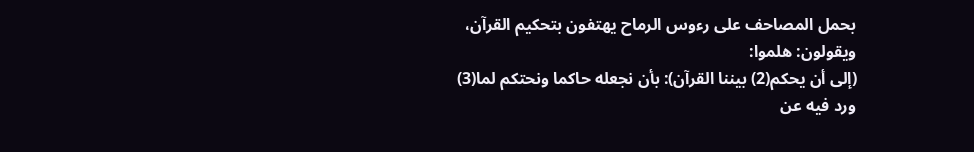بحمل المصاحف على رءوس الرماح يهتفون بتحكيم القرآن، ويقولون: هلموا:
(إلى أن يحكم(2) بيننا القرآن): بأن نجعله حاكما ونحتكم لما(3) ورد فيه عن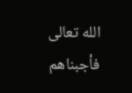الله تعالى فأجبناهم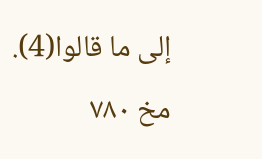إلى ما قالوا(4).
مخ ۷۸۰